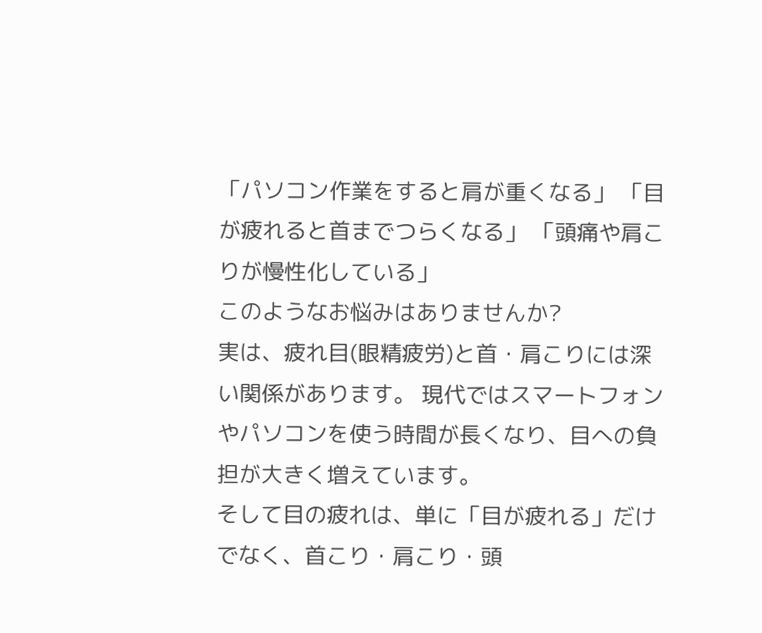「パソコン作業をすると肩が重くなる」 「目が疲れると首までつらくなる」 「頭痛や肩こりが慢性化している」
このようなお悩みはありませんか?
実は、疲れ目(眼精疲労)と首・肩こりには深い関係があります。 現代ではスマートフォンやパソコンを使う時間が長くなり、目への負担が大きく増えています。
そして目の疲れは、単に「目が疲れる」だけでなく、首こり・肩こり・頭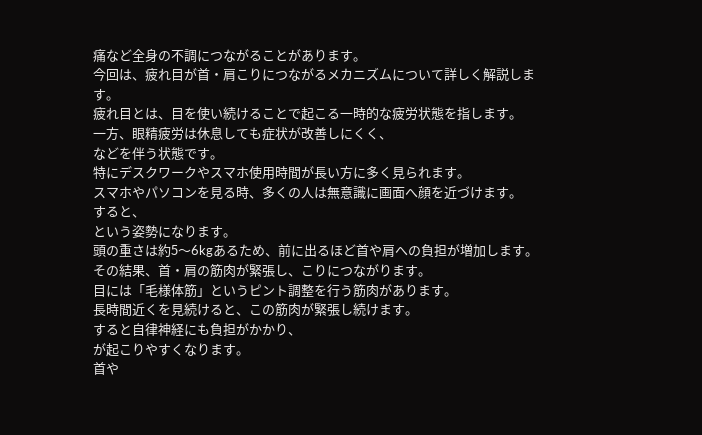痛など全身の不調につながることがあります。
今回は、疲れ目が首・肩こりにつながるメカニズムについて詳しく解説します。
疲れ目とは、目を使い続けることで起こる一時的な疲労状態を指します。
一方、眼精疲労は休息しても症状が改善しにくく、
などを伴う状態です。
特にデスクワークやスマホ使用時間が長い方に多く見られます。
スマホやパソコンを見る時、多くの人は無意識に画面へ顔を近づけます。
すると、
という姿勢になります。
頭の重さは約5〜6kgあるため、前に出るほど首や肩への負担が増加します。
その結果、首・肩の筋肉が緊張し、こりにつながります。
目には「毛様体筋」というピント調整を行う筋肉があります。
長時間近くを見続けると、この筋肉が緊張し続けます。
すると自律神経にも負担がかかり、
が起こりやすくなります。
首や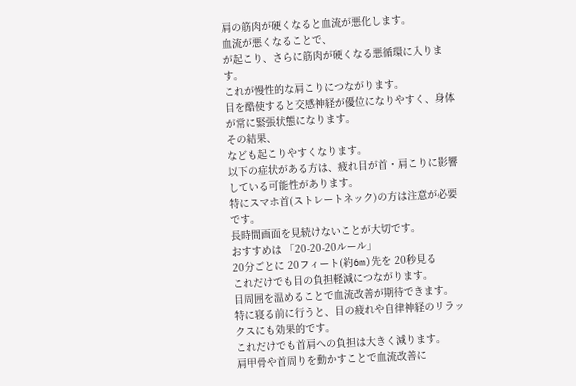肩の筋肉が硬くなると血流が悪化します。
血流が悪くなることで、
が起こり、さらに筋肉が硬くなる悪循環に入ります。
これが慢性的な肩こりにつながります。
目を酷使すると交感神経が優位になりやすく、身体が常に緊張状態になります。
その結果、
なども起こりやすくなります。
以下の症状がある方は、疲れ目が首・肩こりに影響している可能性があります。
特にスマホ首(ストレートネック)の方は注意が必要です。
長時間画面を見続けないことが大切です。
おすすめは 「20-20-20ルール」
20分ごとに 20フィート(約6m)先を 20秒見る
これだけでも目の負担軽減につながります。
目周囲を温めることで血流改善が期待できます。
特に寝る前に行うと、目の疲れや自律神経のリラックスにも効果的です。
これだけでも首肩への負担は大きく減ります。
肩甲骨や首周りを動かすことで血流改善に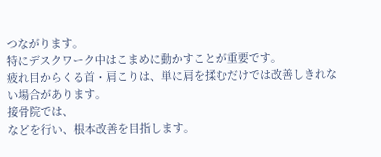つながります。
特にデスクワーク中はこまめに動かすことが重要です。
疲れ目からくる首・肩こりは、単に肩を揉むだけでは改善しきれない場合があります。
接骨院では、
などを行い、根本改善を目指します。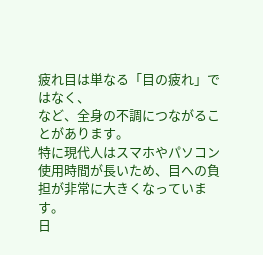疲れ目は単なる「目の疲れ」ではなく、
など、全身の不調につながることがあります。
特に現代人はスマホやパソコン使用時間が長いため、目への負担が非常に大きくなっています。
日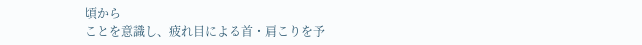頃から
ことを意識し、疲れ目による首・肩こりを予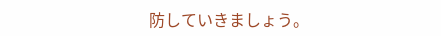防していきましょう。